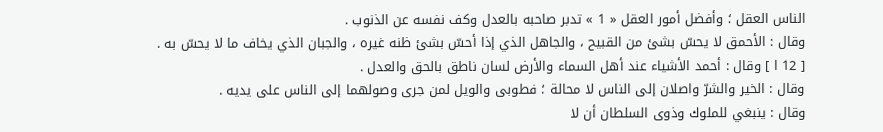الناس العقل ؛ وأفضل أمور العقل « 1 » تدبر صاحبه بالعدل وكف نفسه عن الذنوب .
وقال : الأحمق لا يحسّ بشئ من القبيح ، والجاهل الذي إذا أحسّ بشئ ظنه غيره ، والجبان الذي يخاف ما لا يحسّ به .
[ 12 ا ] وقال : أحمد الأشياء عند أهل السماء والأرض لسان ناطق بالحق والعدل .
وقال : الخير والشرّ واصلان إلى الناس لا محالة ؛ فطوبى والويل لمن جرى وصولهما إلى الناس على يديه .
وقال : ينبغي للملوك وذوى السلطان أن لا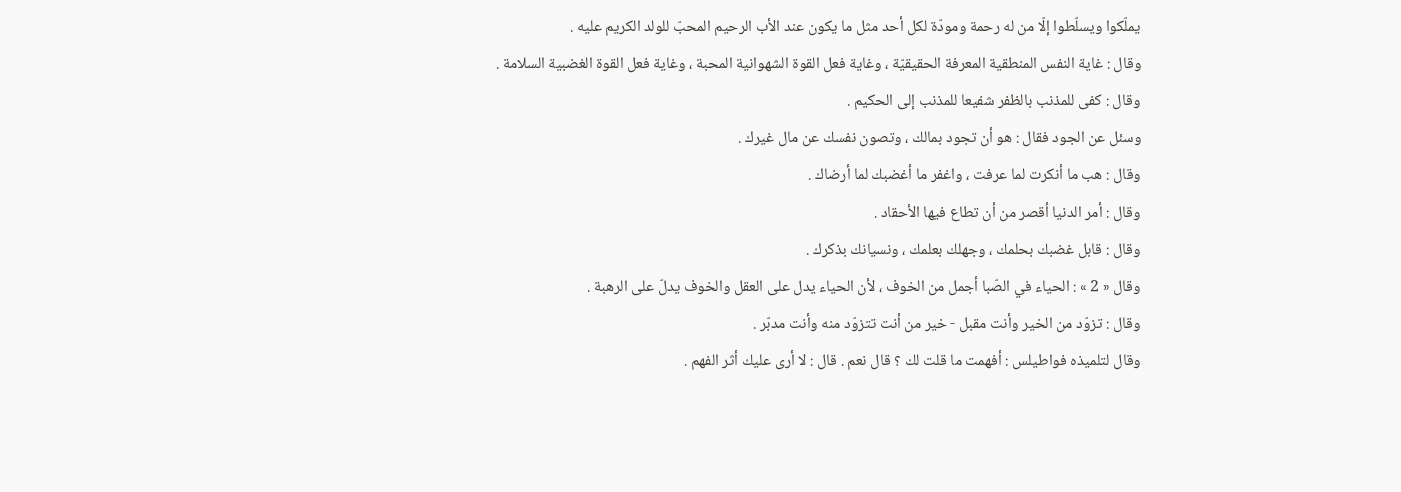يملّكوا ويسلّطوا إلّا من له رحمة ومودّة لكل أحد مثل ما يكون عند الأب الرحيم المحبّ للولد الكريم عليه .
وقال : غاية النفس المنطقية المعرفة الحقيقيّة ، وغاية فعل القوة الشهوانية المحبة ، وغاية فعل القوة الغضبية السلامة .
وقال : كفى للمذنب بالظفر شفيعا للمذنب إلى الحكيم .
وسئل عن الجود فقال : هو أن تجود بمالك ، وتصون نفسك عن مال غيرك .
وقال : هب ما أنكرت لما عرفت ، واغفر ما أغضبك لما أرضاك .
وقال : أمر الدنيا أقصر من أن تطاع فيها الأحقاد .
وقال : قابل غضبك بحلمك ، وجهلك بعلمك ، ونسيانك بذكرك .
وقال « 2 » : الحياء في الصّبا أجمل من الخوف ، لأن الحياء يدل على العقل والخوف يدلّ على الرهبة .
وقال : تزوّد من الخير وأنت مقبل - خير من أنت تتزوّد منه وأنت مدبّر .
وقال لتلميذه فواطيلس : أفهمت ما قلت لك ؟ قال نعم . قال : لا أرى عليك أثر الفهم .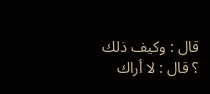قال : وكيف ذلك ؟ قال : لا أراك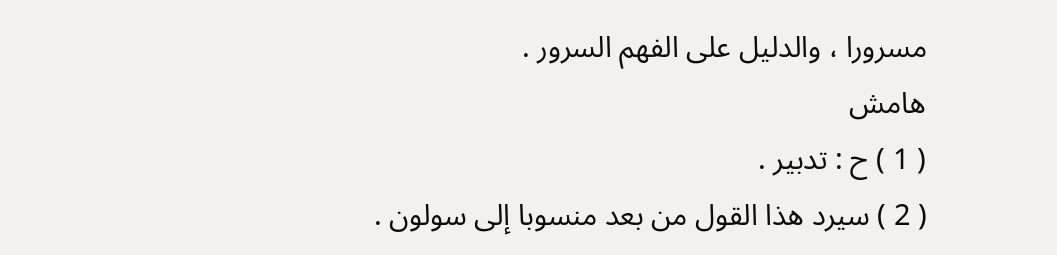مسرورا ، والدليل على الفهم السرور .
هامش
( 1 ) ح : تدبير .
( 2 ) سيرد هذا القول من بعد منسوبا إلى سولون .